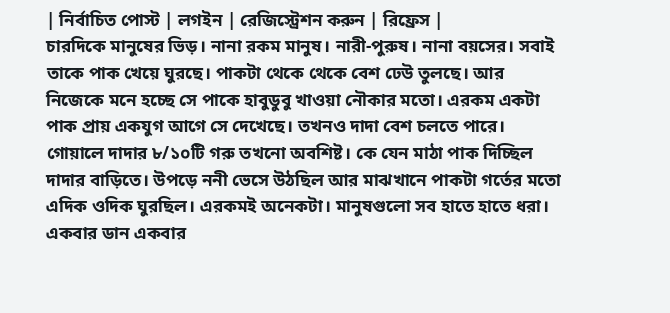| নির্বাচিত পোস্ট | লগইন | রেজিস্ট্রেশন করুন | রিফ্রেস |
চারদিকে মানুষের ভিড়। নানা রকম মানুষ। নারী-পুরুষ। নানা বয়সের। সবাই তাকে পাক খেয়ে ঘুরছে। পাকটা থেকে থেকে বেশ ঢেউ তুলছে। আর নিজেকে মনে হচ্ছে সে পাকে হাবুডুবু খাওয়া নৌকার মতো। এরকম একটা পাক প্রায় একযুগ আগে সে দেখেছে। তখনও দাদা বেশ চলতে পারে। গোয়ালে দাদার ৮/১০টি গরু তখনো অবশিষ্ট। কে যেন মাঠা পাক দিচ্ছিল দাদার বাড়িতে। উপড়ে ননী ভেসে উঠছিল আর মাঝখানে পাকটা গর্তের মতো এদিক ওদিক ঘুরছিল। এরকমই অনেকটা। মানুষগুলো সব হাতে হাতে ধরা। একবার ডান একবার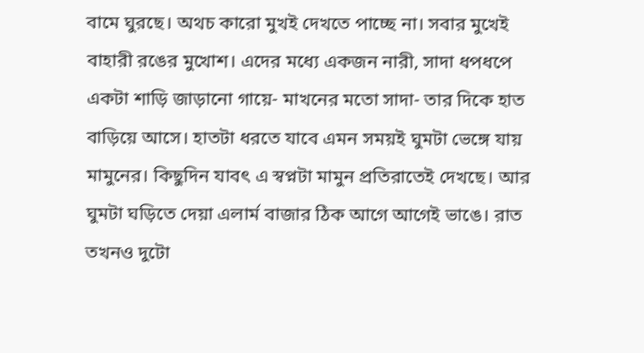বামে ঘুরছে। অথচ কারো মুখই দেখতে পাচ্ছে না। সবার মুখেই বাহারী রঙের মুখোশ। এদের মধ্যে একজন নারী, সাদা ধপধপে একটা শাড়ি জাড়ানো গায়ে- মাখনের মতো সাদা- তার দিকে হাত বাড়িয়ে আসে। হাতটা ধরতে যাবে এমন সময়ই ঘুমটা ভেঙ্গে যায় মামুনের। কিছুদিন যাবৎ এ স্বপ্নটা মামুন প্রতিরাতেই দেখছে। আর ঘুমটা ঘড়িতে দেয়া এলার্ম বাজার ঠিক আগে আগেই ভাঙে। রাত তখনও দুটো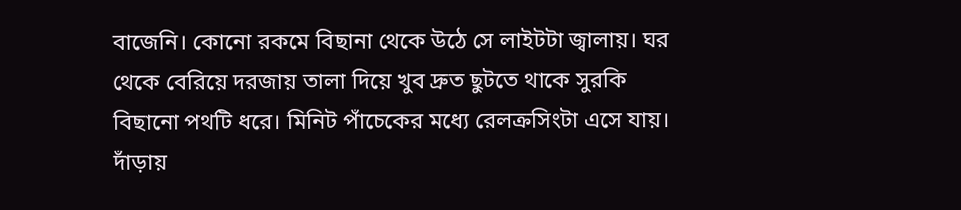বাজেনি। কোনো রকমে বিছানা থেকে উঠে সে লাইটটা জ্বালায়। ঘর থেকে বেরিয়ে দরজায় তালা দিয়ে খুব দ্রুত ছুটতে থাকে সুরকি বিছানো পথটি ধরে। মিনিট পাঁচেকের মধ্যে রেলক্রসিংটা এসে যায়। দাঁড়ায়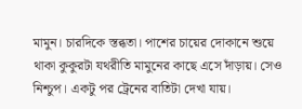মামুন। চারদিকে স্তব্ধতা। পাশের চায়ের দোকানে শুয়ে থাকা কুকুরটা যথরীতি মামুনের কাছে এসে দাঁড়ায়। সেও নিশ্চুপ। একটু পর ট্রেনের বাতিটা দেখা যায়।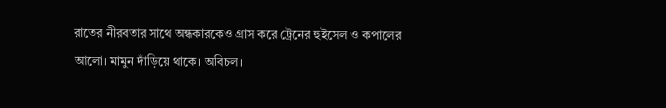রাতের নীরবতার সাথে অন্ধকারকেও গ্রাস করে ট্রেনের হুইসেল ও কপালের আলো। মামুন দাঁড়িয়ে থাকে। অবিচল।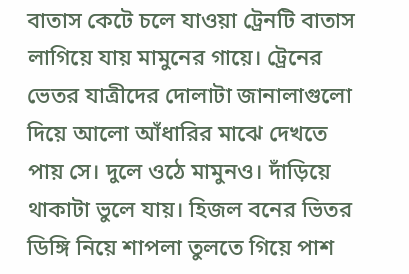বাতাস কেটে চলে যাওয়া ট্রেনটি বাতাস লাগিয়ে যায় মামুনের গায়ে। ট্রেনের ভেতর যাত্রীদের দোলাটা জানালাগুলো দিয়ে আলো আঁধারির মাঝে দেখতে পায় সে। দুলে ওঠে মামুনও। দাঁড়িয়ে থাকাটা ভুলে যায়। হিজল বনের ভিতর ডিঙ্গি নিয়ে শাপলা তুলতে গিয়ে পাশ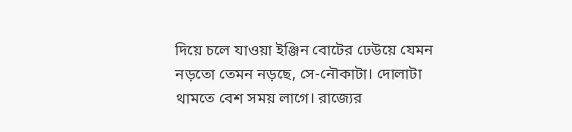দিয়ে চলে যাওয়া ইঞ্জিন বোটের ঢেউয়ে যেমন নড়তো তেমন নড়ছে, সে-নৌকাটা। দোলাটা থামতে বেশ সময় লাগে। রাজ্যের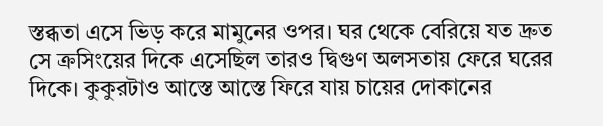স্তব্ধতা এসে ভিড় করে মামুনের ওপর। ঘর থেকে বেরিয়ে যত দ্রুত সে ক্রসিংয়ের দিকে এসেছিল তারও দ্বিগুণ অলসতায় ফেরে ঘরের দিকে। কুকুরটাও আস্তে আস্তে ফিরে যায় চায়ের দোকানের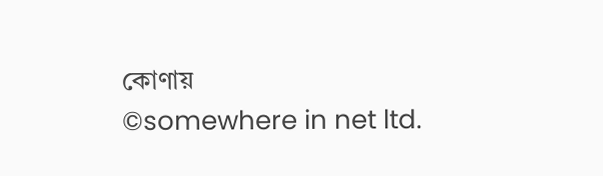কোণায়
©somewhere in net ltd.